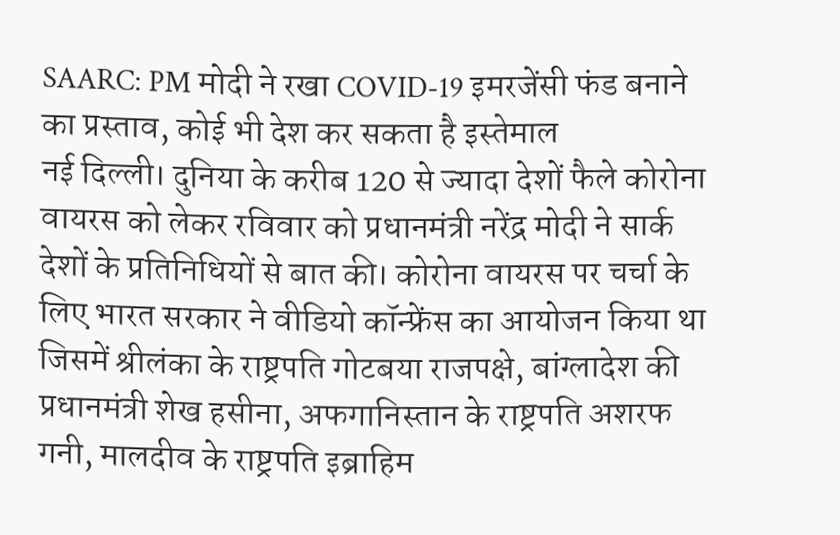SAARC: PM मोदी ने रखा COVID-19 इमरजेंसी फंड बनाने का प्रस्ताव, कोई भी देश कर सकता है इस्तेमाल
नई दिल्ली। दुनिया के करीब 120 से ज्यादा देशों फैले कोरोना वायरस को लेकर रविवार को प्रधानमंत्री नरेंद्र मोदी ने सार्क देशों के प्रतिनिधियों से बात की। कोरोना वायरस पर चर्चा के लिए भारत सरकार ने वीडियो कॉन्फ्रेंस का आयोजन किया था जिसमें श्रीलंका के राष्ट्रपति गोटबया राजपक्षे, बांग्लादेश की प्रधानमंत्री शेख हसीना, अफगानिस्तान के राष्ट्रपति अशरफ गनी, मालदीव के राष्ट्रपति इब्राहिम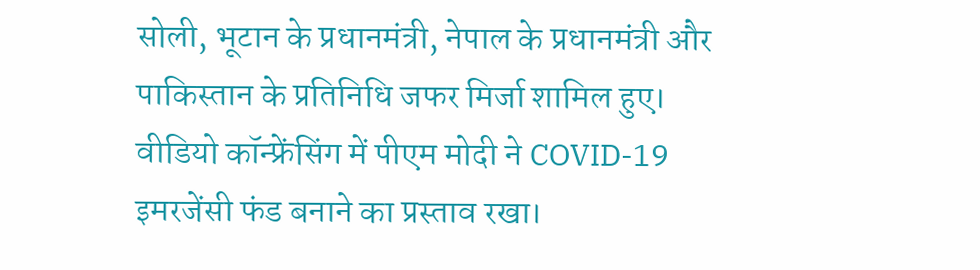सोली, भूटान के प्रधानमंत्री, नेपाल के प्रधानमंत्री और पाकिस्तान के प्रतिनिधि जफर मिर्जा शामिल हुए। वीडियो कॉन्फ्रेंसिंग में पीएम मोदी ने COVID-19 इमरजेंसी फंड बनाने का प्रस्ताव रखा।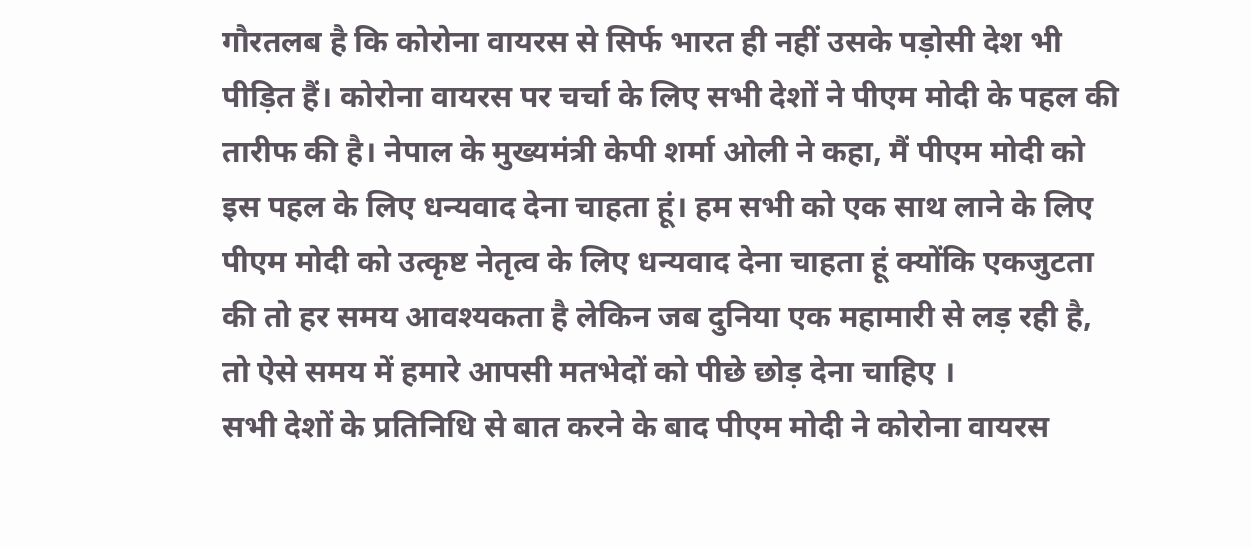गौरतलब है कि कोरोना वायरस से सिर्फ भारत ही नहीं उसके पड़ोसी देश भी पीड़ित हैं। कोरोना वायरस पर चर्चा के लिए सभी देशों ने पीएम मोदी के पहल की तारीफ की है। नेपाल के मुख्यमंत्री केपी शर्मा ओली ने कहा, मैं पीएम मोदी को इस पहल के लिए धन्यवाद देना चाहता हूं। हम सभी को एक साथ लाने के लिए पीएम मोदी को उत्कृष्ट नेतृत्व के लिए धन्यवाद देना चाहता हूं क्योंकि एकजुटता की तो हर समय आवश्यकता है लेकिन जब दुनिया एक महामारी से लड़ रही है, तो ऐसे समय में हमारे आपसी मतभेदों को पीछे छोड़ देना चाहिए ।
सभी देशों के प्रतिनिधि से बात करने के बाद पीएम मोदी ने कोरोना वायरस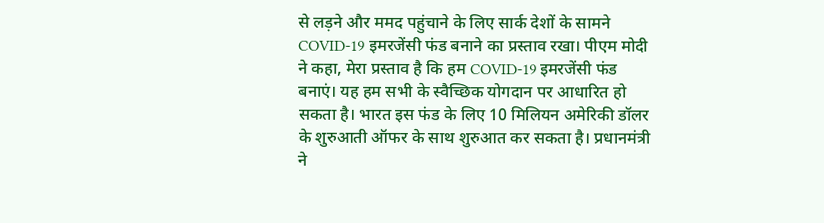से लड़ने और ममद पहुंचाने के लिए सार्क देशों के सामने COVID-19 इमरजेंसी फंड बनाने का प्रस्ताव रखा। पीएम मोदी ने कहा, मेरा प्रस्ताव है कि हम COVID-19 इमरजेंसी फंड बनाएं। यह हम सभी के स्वैच्छिक योगदान पर आधारित हो सकता है। भारत इस फंड के लिए 10 मिलियन अमेरिकी डॉलर के शुरुआती ऑफर के साथ शुरुआत कर सकता है। प्रधानमंत्री ने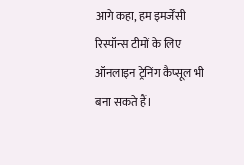आगे कहा, हम इमर्जेंसी रिस्पॉन्स टीमों के लिए ऑनलाइन ट्रेनिंग कैप्सूल भी बना सकते हैं।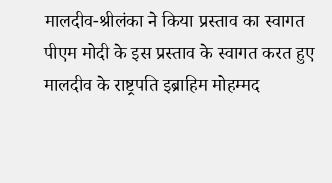मालदीव-श्रीलंका ने किया प्रस्ताव का स्वागत
पीएम मोदी के इस प्रस्ताव के स्वागत करत हुए मालदीव के राष्ट्रपति इब्राहिम मोहम्मद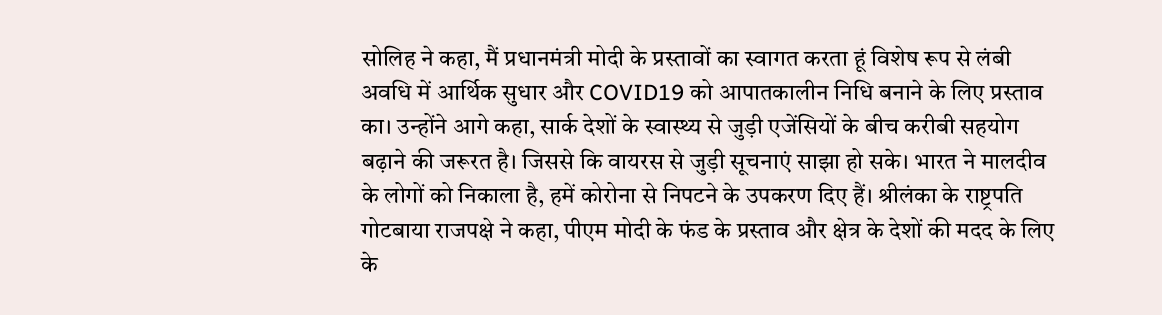सोलिह ने कहा, मैं प्रधानमंत्री मोदी के प्रस्तावों का स्वागत करता हूं विशेष रूप से लंबी अवधि में आर्थिक सुधार और COVID19 को आपातकालीन निधि बनाने के लिए प्रस्ताव का। उन्होंने आगे कहा, सार्क देशों के स्वास्थ्य से जुड़ी एजेंसियों के बीच करीबी सहयोग बढ़ाने की जरूरत है। जिससे कि वायरस से जुड़ी सूचनाएं साझा हो सके। भारत ने मालदीव के लोगों को निकाला है, हमें कोरोना से निपटने के उपकरण दिए हैं। श्रीलंका के राष्ट्रपति गोटबाया राजपक्षे ने कहा, पीएम मोदी के फंड के प्रस्ताव और क्षेत्र के देशों की मदद के लिए के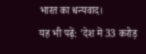भारत का धन्यवाद।
यह भी पढ़ें: 'देश में 33 करोड़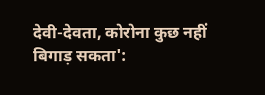देवी-देवता, कोरोना कुछ नहीं बिगाड़ सकता':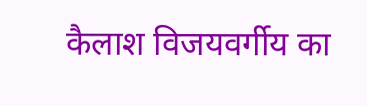कैलाश विजयवर्गीय का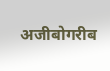अजीबोगरीब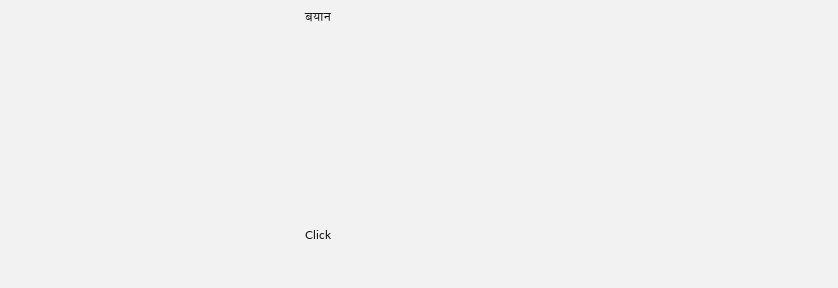बयान












Click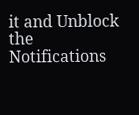it and Unblock the Notifications